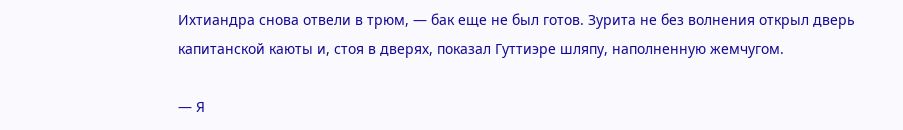Ихтиандра снова отвели в трюм, — бак еще не был готов. Зурита не без волнения открыл дверь капитанской каюты и, стоя в дверях, показал Гуттиэре шляпу, наполненную жемчугом.

— Я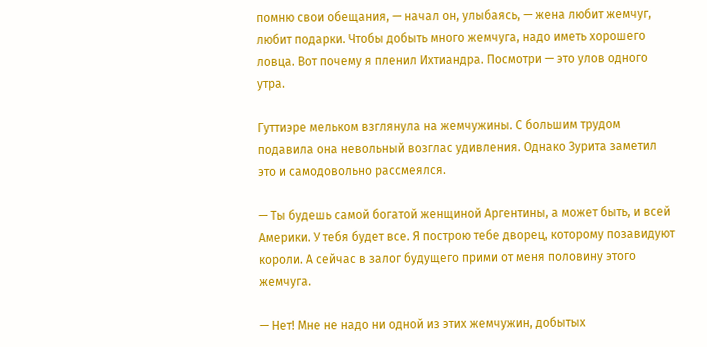помню свои обещания, — начал он, улыбаясь, — жена любит жемчуг, любит подарки. Чтобы добыть много жемчуга, надо иметь хорошего ловца. Вот почему я пленил Ихтиандра. Посмотри — это улов одного утра.

Гуттиэре мельком взглянула на жемчужины. С большим трудом подавила она невольный возглас удивления. Однако Зурита заметил это и самодовольно рассмеялся.

— Ты будешь самой богатой женщиной Аргентины, а может быть, и всей Америки. У тебя будет все. Я построю тебе дворец, которому позавидуют короли. А сейчас в залог будущего прими от меня половину этого жемчуга.

— Нет! Мне не надо ни одной из этих жемчужин, добытых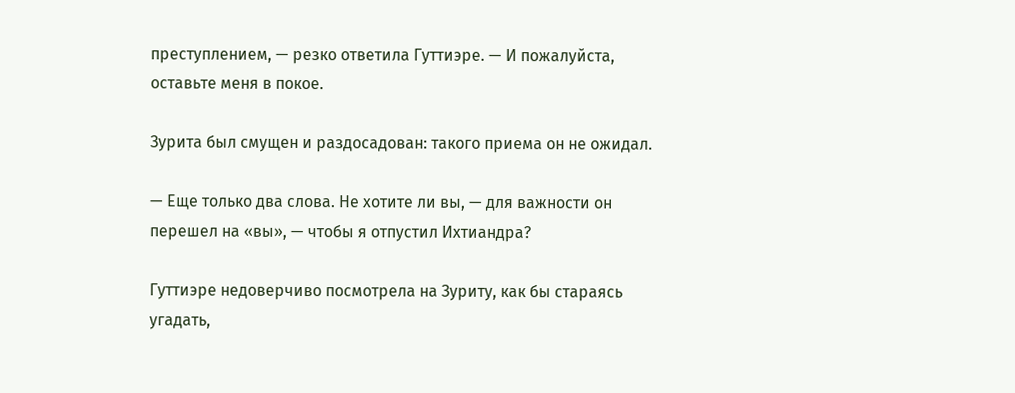преступлением, — резко ответила Гуттиэре. — И пожалуйста, оставьте меня в покое.

Зурита был смущен и раздосадован: такого приема он не ожидал.

— Еще только два слова. Не хотите ли вы, — для важности он перешел на «вы», — чтобы я отпустил Ихтиандра?

Гуттиэре недоверчиво посмотрела на Зуриту, как бы стараясь угадать,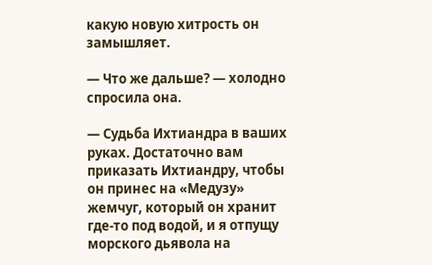какую новую хитрость он замышляет.

— Что же дальше? — холодно спросила она.

— Судьба Ихтиандра в ваших руках. Достаточно вам приказать Ихтиандру, чтобы он принес на «Медузу» жемчуг, который он хранит где-то под водой, и я отпущу морского дьявола на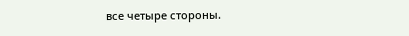все четыре стороны.